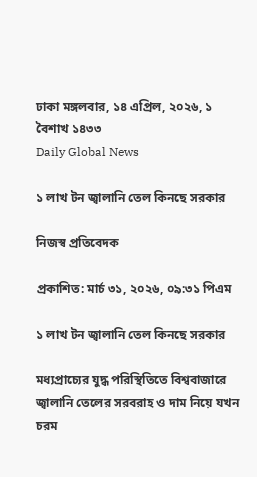ঢাকা মঙ্গলবার, ১৪ এপ্রিল, ২০২৬, ১ বৈশাখ ১৪৩৩
Daily Global News

১ লাখ টন জ্বালানি তেল কিনছে সরকার

নিজস্ব প্রতিবেদক

প্রকাশিত: মার্চ ৩১, ২০২৬, ০৯:৩১ পিএম

১ লাখ টন জ্বালানি তেল কিনছে সরকার

মধ্যপ্রাচ্যের যুদ্ধ পরিস্থিতিতে বিশ্ববাজারে জ্বালানি তেলের সরবরাহ ও দাম নিয়ে যখন চরম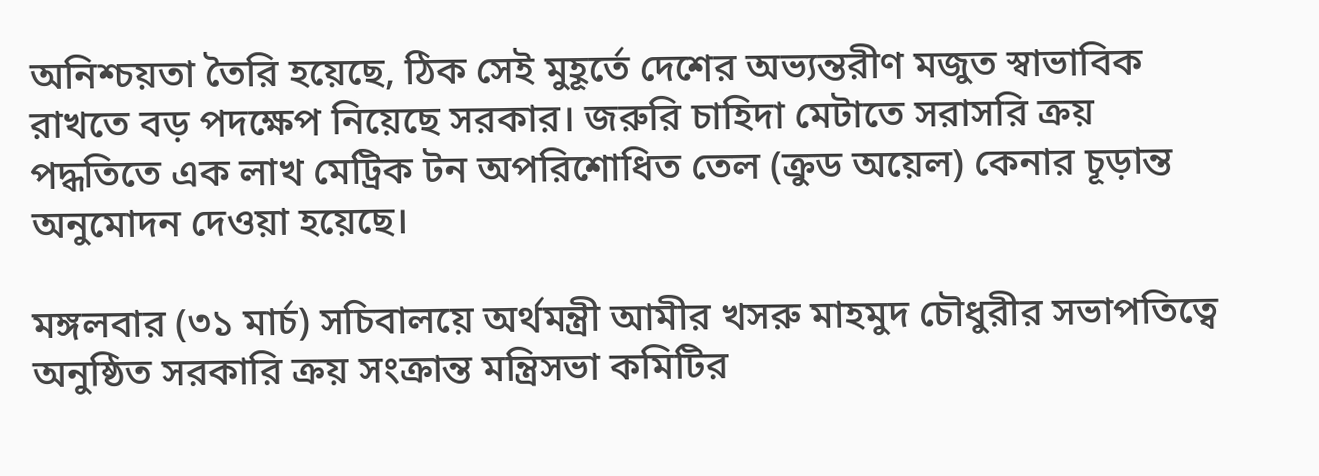অনিশ্চয়তা তৈরি হয়েছে, ঠিক সেই মুহূর্তে দেশের অভ্যন্তরীণ মজুত স্বাভাবিক রাখতে বড় পদক্ষেপ নিয়েছে সরকার। জরুরি চাহিদা মেটাতে সরাসরি ক্রয় পদ্ধতিতে এক লাখ মেট্রিক টন অপরিশোধিত তেল (ক্রুড অয়েল) কেনার চূড়ান্ত অনুমোদন দেওয়া হয়েছে।

মঙ্গলবার (৩১ মার্চ) সচিবালয়ে অর্থমন্ত্রী আমীর খসরু মাহমুদ চৌধুরীর সভাপতিত্বে অনুষ্ঠিত সরকারি ক্রয় সংক্রান্ত মন্ত্রিসভা কমিটির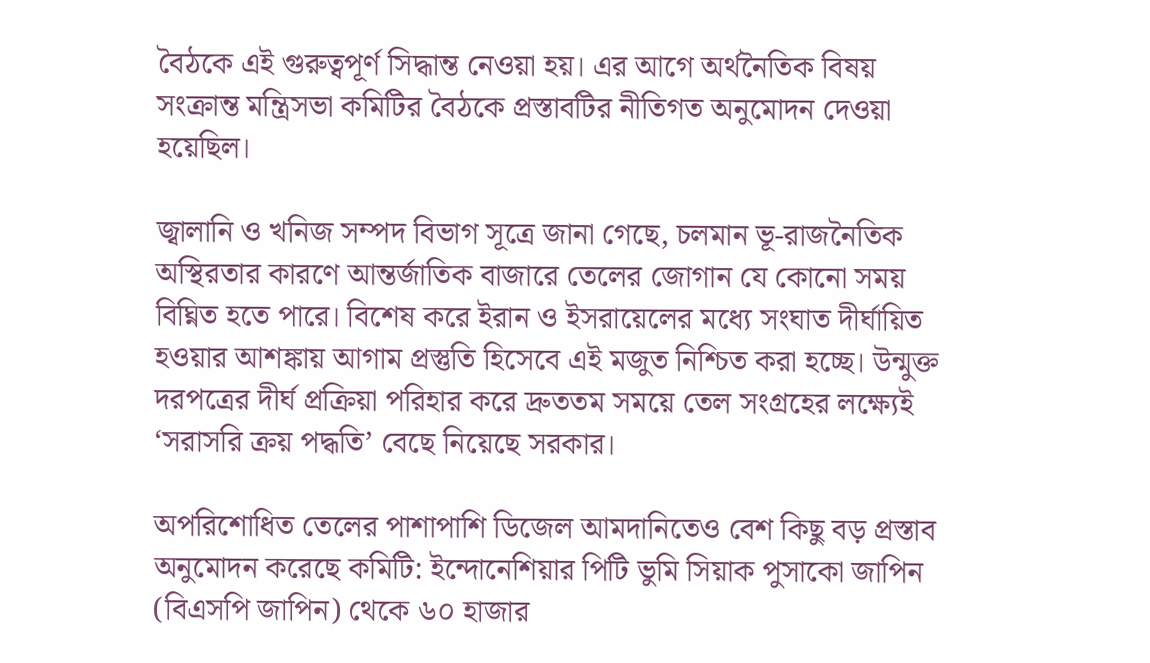বৈঠকে এই গুরুত্বপূর্ণ সিদ্ধান্ত নেওয়া হয়। এর আগে অর্থনৈতিক বিষয় সংক্রান্ত মন্ত্রিসভা কমিটির বৈঠকে প্রস্তাবটির নীতিগত অনুমোদন দেওয়া হয়েছিল।

জ্বালানি ও খনিজ সম্পদ বিভাগ সূত্রে জানা গেছে, চলমান ভূ-রাজনৈতিক অস্থিরতার কারণে আন্তর্জাতিক বাজারে তেলের জোগান যে কোনো সময় বিঘ্নিত হতে পারে। বিশেষ করে ইরান ও ইসরায়েলের মধ্যে সংঘাত দীর্ঘায়িত হওয়ার আশঙ্কায় আগাম প্রস্তুতি হিসেবে এই মজুত নিশ্চিত করা হচ্ছে। উন্মুক্ত দরপত্রের দীর্ঘ প্রক্রিয়া পরিহার করে দ্রুততম সময়ে তেল সংগ্রহের লক্ষ্যেই ‘সরাসরি ক্রয় পদ্ধতি’ বেছে নিয়েছে সরকার।

অপরিশোধিত তেলের পাশাপাশি ডিজেল আমদানিতেও বেশ কিছু বড় প্রস্তাব অনুমোদন করেছে কমিটি: ইন্দোনেশিয়ার পিটি ভুমি সিয়াক পুসাকো জাপিন (বিএসপি জাপিন) থেকে ৬০ হাজার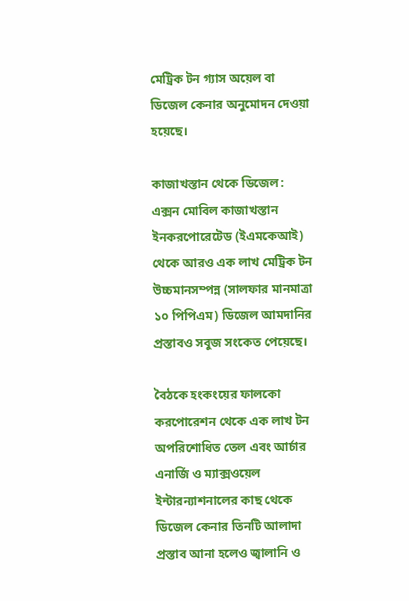মেট্রিক টন গ্যাস অয়েল বা ডিজেল কেনার অনুমোদন দেওয়া হয়েছে।

কাজাখস্তান থেকে ডিজেল: এক্সন মোবিল কাজাখস্তান ইনকরপোরেটেড (ইএমকেআই) থেকে আরও এক লাখ মেট্রিক টন উচ্চমানসম্পন্ন (সালফার মানমাত্রা ১০ পিপিএম) ডিজেল আমদানির প্রস্তাবও সবুজ সংকেত পেয়েছে।

বৈঠকে হংকংয়ের ফালকো করপোরেশন থেকে এক লাখ টন অপরিশোধিত তেল এবং আর্চার এনার্জি ও ম্যাক্সওয়েল ইন্টারন্যাশনালের কাছ থেকে ডিজেল কেনার তিনটি আলাদা প্রস্তাব আনা হলেও জ্বালানি ও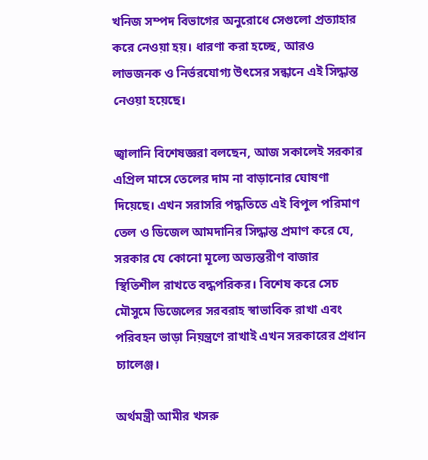খনিজ সম্পদ বিভাগের অনুরোধে সেগুলো প্রত্যাহার করে নেওয়া হয়। ধারণা করা হচ্ছে, আরও লাভজনক ও নির্ভরযোগ্য উৎসের সন্ধানে এই সিদ্ধান্ত নেওয়া হয়েছে।

জ্বালানি বিশেষজ্ঞরা বলছেন, আজ সকালেই সরকার এপ্রিল মাসে তেলের দাম না বাড়ানোর ঘোষণা দিয়েছে। এখন সরাসরি পদ্ধতিতে এই বিপুল পরিমাণ তেল ও ডিজেল আমদানির সিদ্ধান্ত প্রমাণ করে যে, সরকার যে কোনো মূল্যে অভ্যন্তরীণ বাজার স্থিতিশীল রাখতে বদ্ধপরিকর। বিশেষ করে সেচ মৌসুমে ডিজেলের সরবরাহ স্বাভাবিক রাখা এবং পরিবহন ভাড়া নিয়ন্ত্রণে রাখাই এখন সরকারের প্রধান চ্যালেঞ্জ।

অর্থমন্ত্রী আমীর খসরু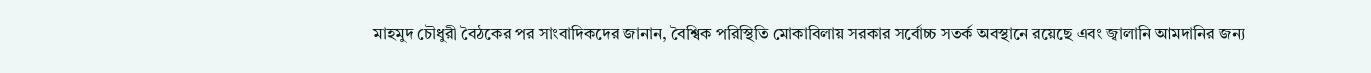মাহমুদ চৌধুরী বৈঠকের পর সাংবাদিকদের জানান, বৈশ্বিক পরিস্থিতি মোকাবিলায় সরকার সর্বোচ্চ সতর্ক অবস্থানে রয়েছে এবং জ্বালানি আমদানির জন্য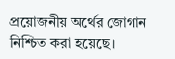প্রয়োজনীয় অর্থের জোগান নিশ্চিত করা হয়েছে।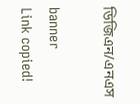ডিজিএন/এনএস

banner
Link copied!